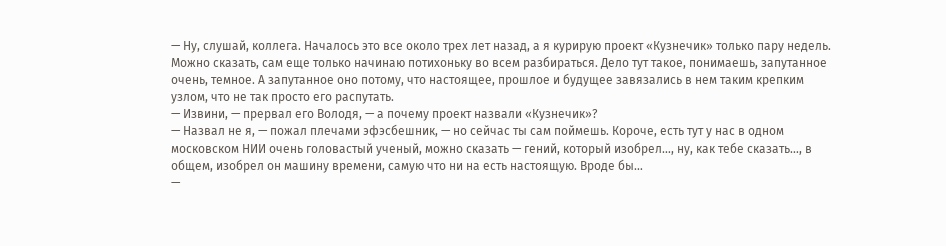— Ну, слушай, коллега. Началось это все около трех лет назад, а я курирую проект «Кузнечик» только пару недель. Можно сказать, сам еще только начинаю потихоньку во всем разбираться. Дело тут такое, понимаешь, запутанное очень, темное. А запутанное оно потому, что настоящее, прошлое и будущее завязались в нем таким крепким узлом, что не так просто его распутать.
— Извини, — прервал его Володя, — а почему проект назвали «Кузнечик»?
— Назвал не я, — пожал плечами эфэсбешник, — но сейчас ты сам поймешь. Короче, есть тут у нас в одном московском НИИ очень головастый ученый, можно сказать — гений, который изобрел…, ну, как тебе сказать…, в общем, изобрел он машину времени, самую что ни на есть настоящую. Вроде бы…
—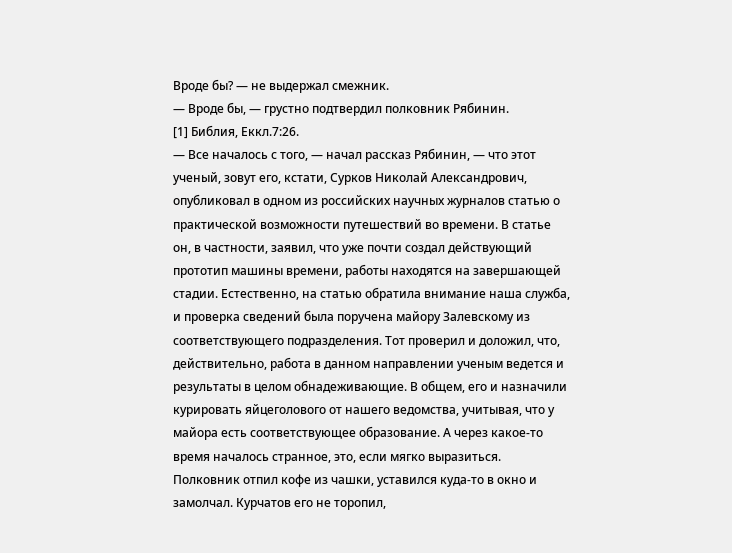Вроде бы? — не выдержал смежник.
— Вроде бы, — грустно подтвердил полковник Рябинин.
[1] Библия, Еккл.7:26.
— Все началось с того, — начал рассказ Рябинин, — что этот ученый, зовут его, кстати, Сурков Николай Александрович, опубликовал в одном из российских научных журналов статью о практической возможности путешествий во времени. В статье он, в частности, заявил, что уже почти создал действующий прототип машины времени, работы находятся на завершающей стадии. Естественно, на статью обратила внимание наша служба, и проверка сведений была поручена майору Залевскому из соответствующего подразделения. Тот проверил и доложил, что, действительно, работа в данном направлении ученым ведется и результаты в целом обнадеживающие. В общем, его и назначили курировать яйцеголового от нашего ведомства, учитывая, что у майора есть соответствующее образование. А через какое-то время началось странное, это, если мягко выразиться.
Полковник отпил кофе из чашки, уставился куда-то в окно и замолчал. Курчатов его не торопил,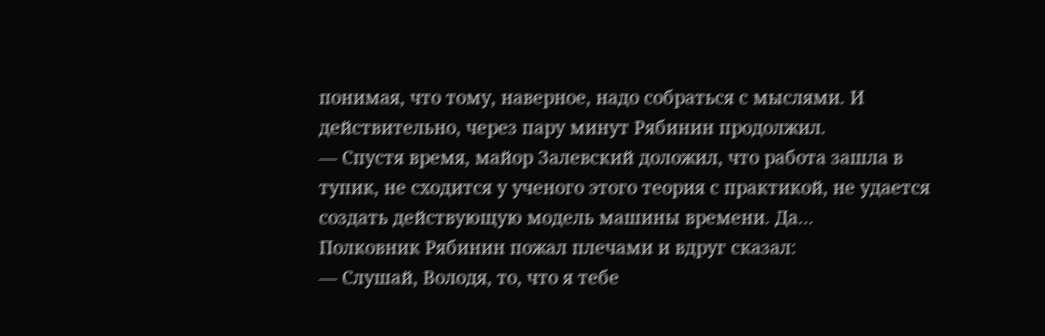понимая, что тому, наверное, надо собраться с мыслями. И действительно, через пару минут Рябинин продолжил.
— Спустя время, майор Залевский доложил, что работа зашла в тупик, не сходится у ученого этого теория с практикой, не удается создать действующую модель машины времени. Да…
Полковник Рябинин пожал плечами и вдруг сказал:
— Слушай, Володя, то, что я тебе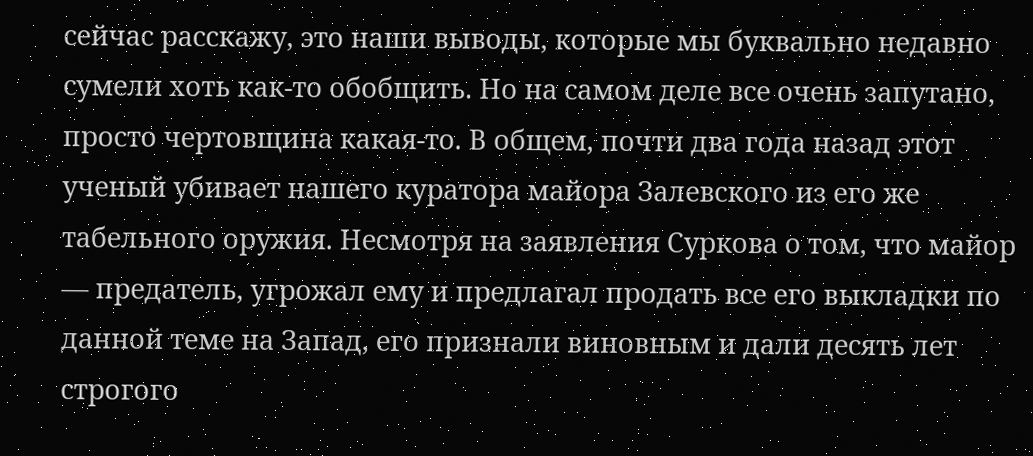сейчас расскажу, это наши выводы, которые мы буквально недавно сумели хоть как-то обобщить. Но на самом деле все очень запутано, просто чертовщина какая-то. В общем, почти два года назад этот ученый убивает нашего куратора майора Залевского из его же табельного оружия. Несмотря на заявления Суркова о том, что майор — предатель, угрожал ему и предлагал продать все его выкладки по данной теме на Запад, его признали виновным и дали десять лет строгого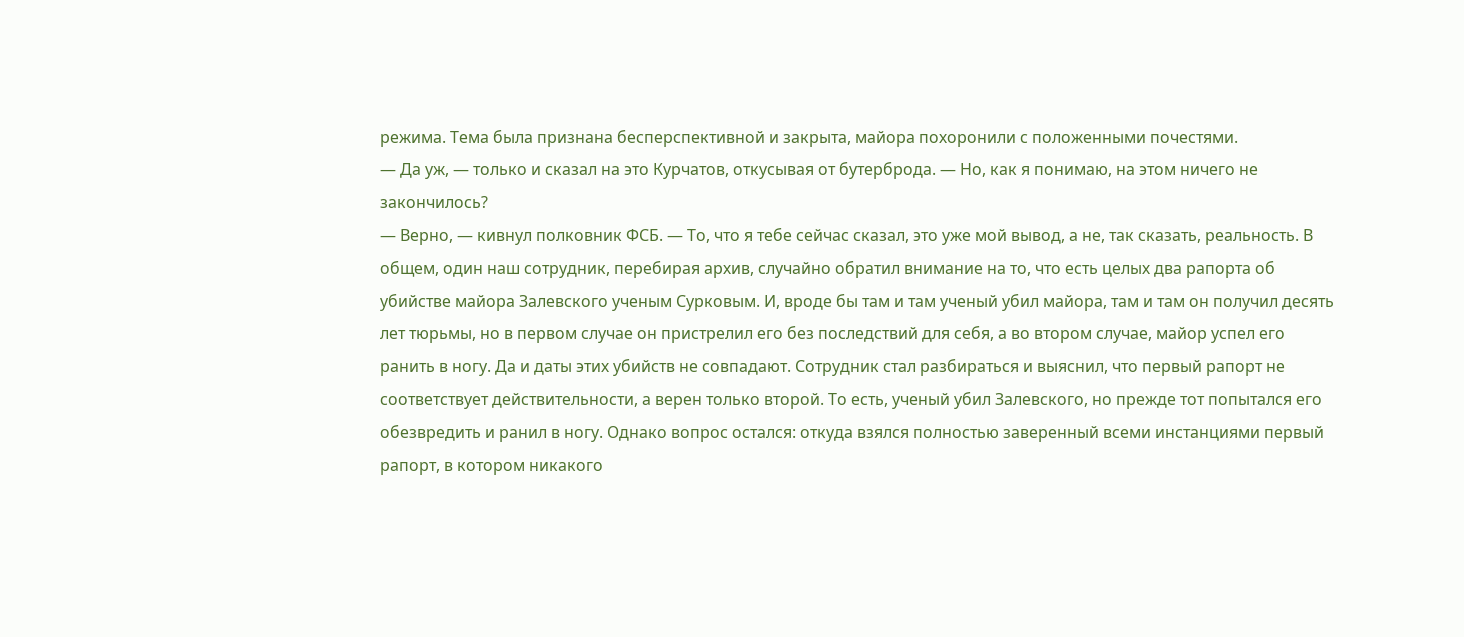режима. Тема была признана бесперспективной и закрыта, майора похоронили с положенными почестями.
— Да уж, — только и сказал на это Курчатов, откусывая от бутерброда. — Но, как я понимаю, на этом ничего не закончилось?
— Верно, — кивнул полковник ФСБ. — То, что я тебе сейчас сказал, это уже мой вывод, а не, так сказать, реальность. В общем, один наш сотрудник, перебирая архив, случайно обратил внимание на то, что есть целых два рапорта об убийстве майора Залевского ученым Сурковым. И, вроде бы там и там ученый убил майора, там и там он получил десять лет тюрьмы, но в первом случае он пристрелил его без последствий для себя, а во втором случае, майор успел его ранить в ногу. Да и даты этих убийств не совпадают. Сотрудник стал разбираться и выяснил, что первый рапорт не соответствует действительности, а верен только второй. То есть, ученый убил Залевского, но прежде тот попытался его обезвредить и ранил в ногу. Однако вопрос остался: откуда взялся полностью заверенный всеми инстанциями первый рапорт, в котором никакого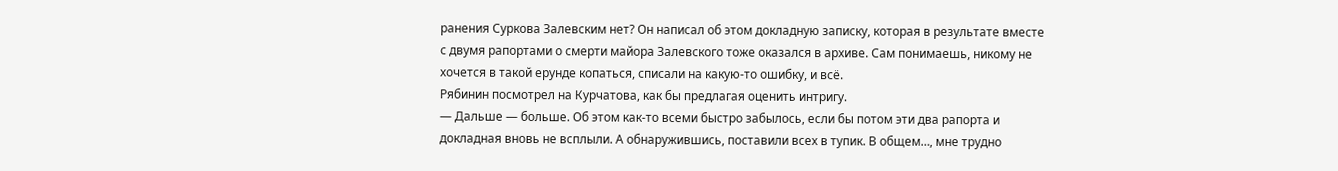ранения Суркова Залевским нет? Он написал об этом докладную записку, которая в результате вместе с двумя рапортами о смерти майора Залевского тоже оказался в архиве. Сам понимаешь, никому не хочется в такой ерунде копаться, списали на какую-то ошибку, и всё.
Рябинин посмотрел на Курчатова, как бы предлагая оценить интригу.
— Дальше — больше. Об этом как-то всеми быстро забылось, если бы потом эти два рапорта и докладная вновь не всплыли. А обнаружившись, поставили всех в тупик. В общем…, мне трудно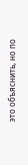это объяснить, но по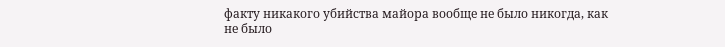факту никакого убийства майора вообще не было никогда, как не было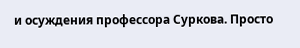и осуждения профессора Суркова. Просто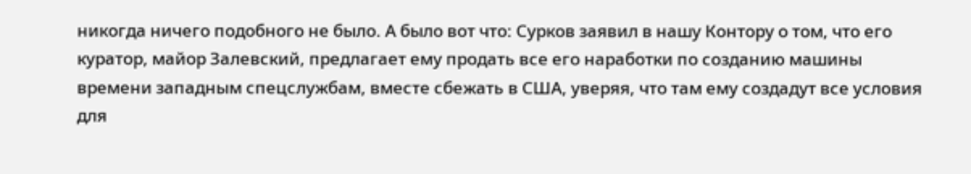никогда ничего подобного не было. А было вот что: Сурков заявил в нашу Контору о том, что его куратор, майор Залевский, предлагает ему продать все его наработки по созданию машины времени западным спецслужбам, вместе сбежать в США, уверяя, что там ему создадут все условия для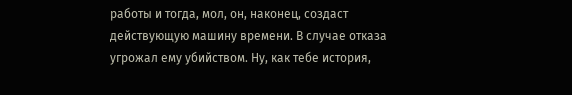работы и тогда, мол, он, наконец, создаст действующую машину времени. В случае отказа угрожал ему убийством. Ну, как тебе история,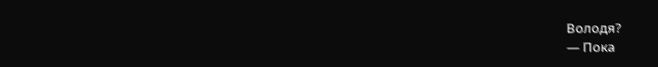Володя?
— Пока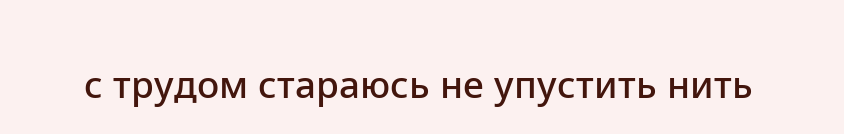с трудом стараюсь не упустить нить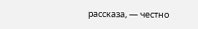рассказа, — честно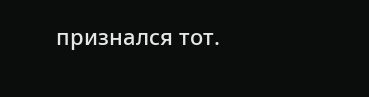признался тот.